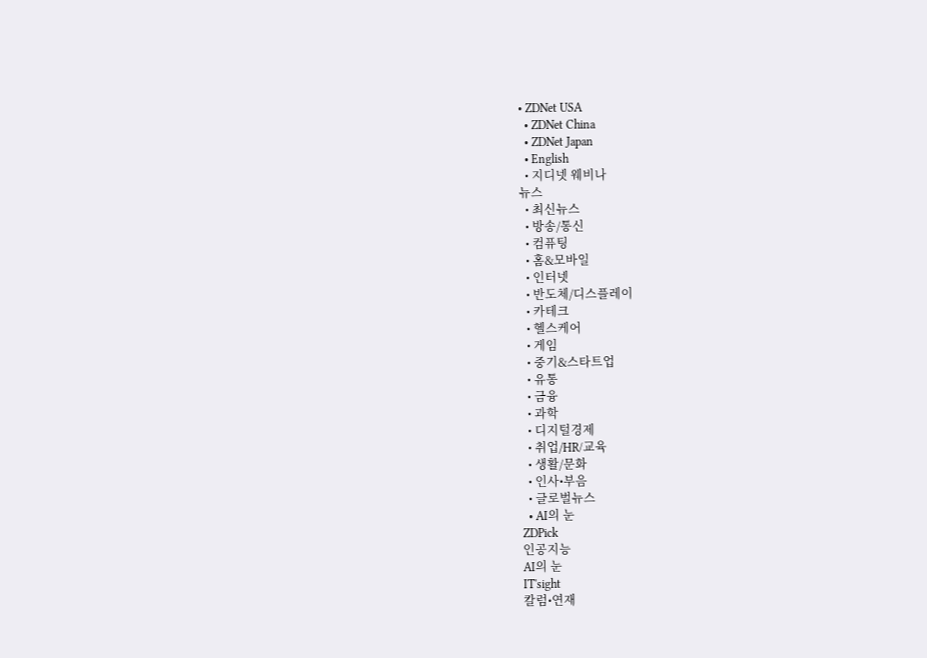• ZDNet USA
  • ZDNet China
  • ZDNet Japan
  • English
  • 지디넷 웨비나
뉴스
  • 최신뉴스
  • 방송/통신
  • 컴퓨팅
  • 홈&모바일
  • 인터넷
  • 반도체/디스플레이
  • 카테크
  • 헬스케어
  • 게임
  • 중기&스타트업
  • 유통
  • 금융
  • 과학
  • 디지털경제
  • 취업/HR/교육
  • 생활/문화
  • 인사•부음
  • 글로벌뉴스
  • AI의 눈
ZDPick
인공지능
AI의 눈
IT'sight
칼럼•연재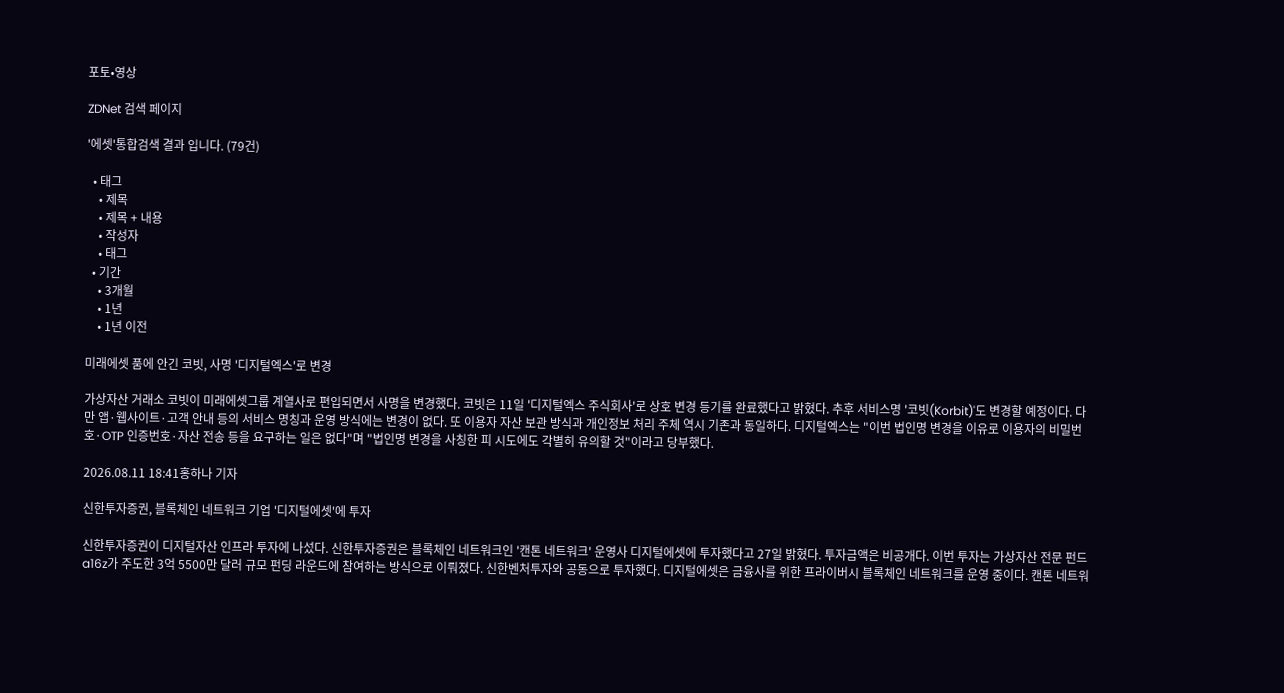포토•영상

ZDNet 검색 페이지

'에셋'통합검색 결과 입니다. (79건)

  • 태그
    • 제목
    • 제목 + 내용
    • 작성자
    • 태그
  • 기간
    • 3개월
    • 1년
    • 1년 이전

미래에셋 품에 안긴 코빗, 사명 '디지털엑스'로 변경

가상자산 거래소 코빗이 미래에셋그룹 계열사로 편입되면서 사명을 변경했다. 코빗은 11일 '디지털엑스 주식회사'로 상호 변경 등기를 완료했다고 밝혔다. 추후 서비스명 '코빗(Korbit)'도 변경할 예정이다. 다만 앱·웹사이트·고객 안내 등의 서비스 명칭과 운영 방식에는 변경이 없다. 또 이용자 자산 보관 방식과 개인정보 처리 주체 역시 기존과 동일하다. 디지털엑스는 "이번 법인명 변경을 이유로 이용자의 비밀번호·OTP 인증번호·자산 전송 등을 요구하는 일은 없다"며 "법인명 변경을 사칭한 피 시도에도 각별히 유의할 것"이라고 당부했다.

2026.08.11 18:41홍하나 기자

신한투자증권, 블록체인 네트워크 기업 '디지털에셋'에 투자

신한투자증권이 디지털자산 인프라 투자에 나섰다. 신한투자증권은 블록체인 네트워크인 '캔톤 네트워크' 운영사 디지털에셋에 투자했다고 27일 밝혔다. 투자금액은 비공개다. 이번 투자는 가상자산 전문 펀드 a16z가 주도한 3억 5500만 달러 규모 펀딩 라운드에 참여하는 방식으로 이뤄졌다. 신한벤처투자와 공동으로 투자했다. 디지털에셋은 금융사를 위한 프라이버시 블록체인 네트워크를 운영 중이다. 캔톤 네트워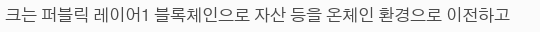크는 퍼블릭 레이어1 블록체인으로 자산 등을 온체인 환경으로 이전하고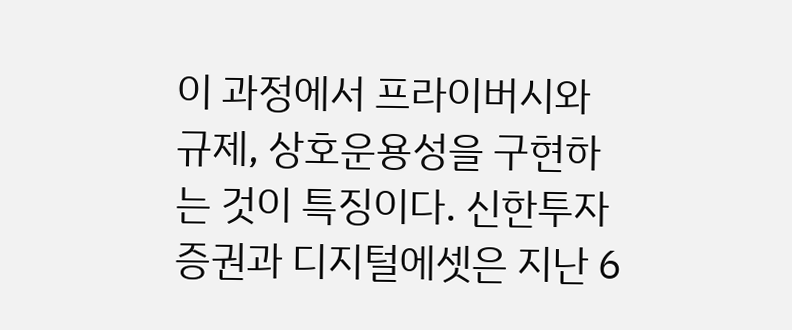이 과정에서 프라이버시와 규제, 상호운용성을 구현하는 것이 특징이다. 신한투자증권과 디지털에셋은 지난 6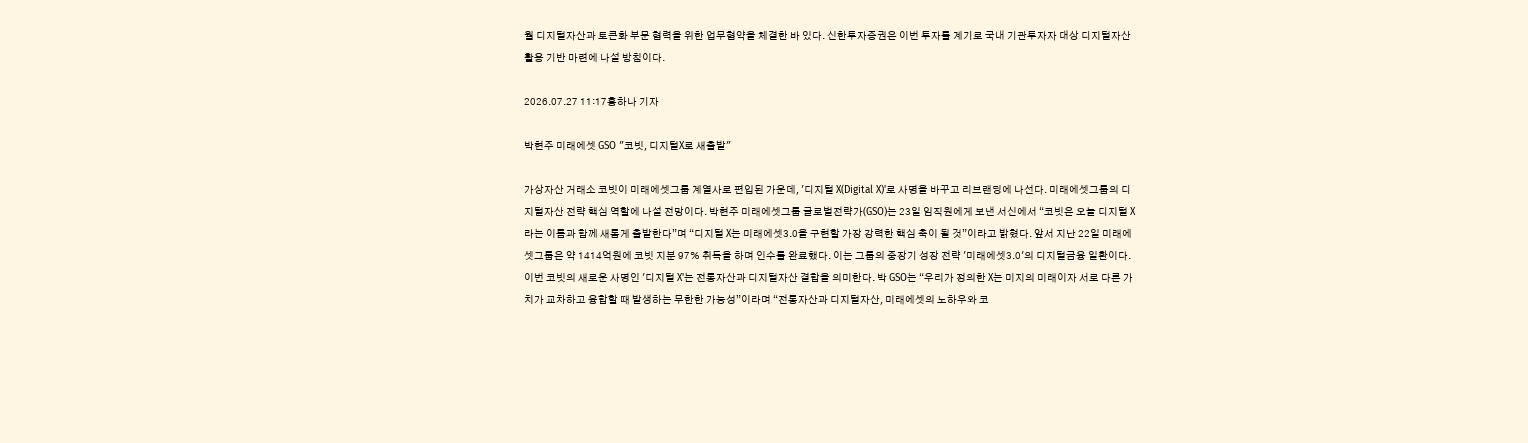월 디지털자산과 토큰화 부문 협력을 위한 업무협약을 체결한 바 있다. 신한투자증권은 이번 투자를 계기로 국내 기관투자자 대상 디지털자산 활용 기반 마련에 나설 방침이다.

2026.07.27 11:17홍하나 기자

박현주 미래에셋 GSO "코빗, 디지털X로 새출발"

가상자산 거래소 코빗이 미래에셋그룹 계열사로 편입된 가운데, '디지털 X(Digital X)'로 사명을 바꾸고 리브랜딩에 나선다. 미래에셋그룹의 디지털자산 전략 핵심 역할에 나설 전망이다. 박현주 미래에셋그룹 글로벌전략가(GSO)는 23일 임직원에게 보낸 서신에서 “코빗은 오늘 디지털 X라는 이름과 함께 새롭게 출발한다”며 “디지털 X는 미래에셋3.0을 구현할 가장 강력한 핵심 축이 될 것”이라고 밝혔다. 앞서 지난 22일 미래에셋그룹은 약 1414억원에 코빗 지분 97% 취득을 하며 인수를 완료했다. 이는 그룹의 중장기 성장 전략 '미래에셋3.0'의 디지털금융 일환이다. 이번 코빗의 새로운 사명인 '디지털 X'는 전통자산과 디지털자산 결합을 의미한다. 박 GSO는 “우리가 정의한 X는 미지의 미래이자 서로 다른 가치가 교차하고 융합할 때 발생하는 무한한 가능성”이라며 “전통자산과 디지털자산, 미래에셋의 노하우와 코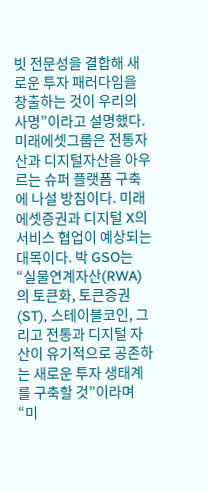빗 전문성을 결합해 새로운 투자 패러다임을 창출하는 것이 우리의 사명”이라고 설명했다. 미래에셋그룹은 전통자산과 디지털자산을 아우르는 슈퍼 플랫폼 구축에 나설 방침이다. 미래에셋증권과 디지털 X의 서비스 협업이 예상되는 대목이다. 박 GSO는 “실물연계자산(RWA)의 토큰화, 토큰증권(ST), 스테이블코인, 그리고 전통과 디지털 자산이 유기적으로 공존하는 새로운 투자 생태계를 구축할 것”이라며 “미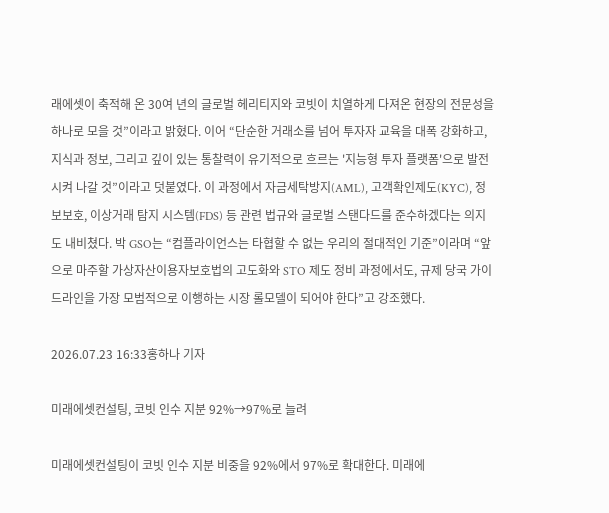래에셋이 축적해 온 30여 년의 글로벌 헤리티지와 코빗이 치열하게 다져온 현장의 전문성을 하나로 모을 것”이라고 밝혔다. 이어 “단순한 거래소를 넘어 투자자 교육을 대폭 강화하고, 지식과 정보, 그리고 깊이 있는 통찰력이 유기적으로 흐르는 '지능형 투자 플랫폼'으로 발전시켜 나갈 것”이라고 덧붙였다. 이 과정에서 자금세탁방지(AML), 고객확인제도(KYC), 정보보호, 이상거래 탐지 시스템(FDS) 등 관련 법규와 글로벌 스탠다드를 준수하겠다는 의지도 내비쳤다. 박 GSO는 “컴플라이언스는 타협할 수 없는 우리의 절대적인 기준”이라며 “앞으로 마주할 가상자산이용자보호법의 고도화와 STO 제도 정비 과정에서도, 규제 당국 가이드라인을 가장 모범적으로 이행하는 시장 롤모델이 되어야 한다”고 강조했다.

2026.07.23 16:33홍하나 기자

미래에셋컨설팅, 코빗 인수 지분 92%→97%로 늘려

미래에셋컨설팅이 코빗 인수 지분 비중을 92%에서 97%로 확대한다. 미래에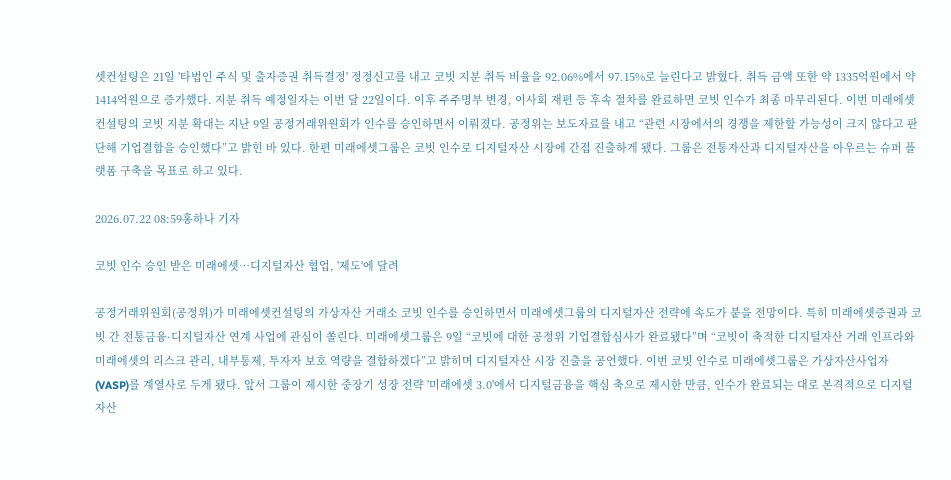셋컨설팅은 21일 '타법인 주식 및 출자증권 취득결정' 정정신고를 내고 코빗 지분 취득 비율을 92.06%에서 97.15%로 늘린다고 밝혔다. 취득 금액 또한 약 1335억원에서 약 1414억원으로 증가했다. 지분 취득 예정일자는 이번 달 22일이다. 이후 주주명부 변경, 이사회 재편 등 후속 절차를 완료하면 코빗 인수가 최종 마무리된다. 이번 미래에셋컨설팅의 코빗 지분 확대는 지난 9일 공정거래위원회가 인수를 승인하면서 이뤄졌다. 공정위는 보도자료를 내고 “관련 시장에서의 경쟁을 제한할 가능성이 크지 않다고 판단해 기업결합을 승인했다”고 밝힌 바 있다. 한편 미래에셋그룹은 코빗 인수로 디지털자산 시장에 간접 진출하게 됐다. 그룹은 전통자산과 디지털자산을 아우르는 슈퍼 플랫폼 구축을 목표로 하고 있다.

2026.07.22 08:59홍하나 기자

코빗 인수 승인 받은 미래에셋…디지털자산 협업, '제도'에 달려

공정거래위원회(공정위)가 미래에셋컨설팅의 가상자산 거래소 코빗 인수를 승인하면서 미래에셋그룹의 디지털자산 전략에 속도가 붙을 전망이다. 특히 미래에셋증권과 코빗 간 전통금융·디지털자산 연계 사업에 관심이 쏠린다. 미래에셋그룹은 9일 “코빗에 대한 공정위 기업결합심사가 완료됐다”며 “코빗이 축적한 디지털자산 거래 인프라와 미래에셋의 리스크 관리, 내부통제, 투자자 보호 역량을 결합하겠다”고 밝히며 디지털자산 시장 진출을 공언했다. 이번 코빗 인수로 미래에셋그룹은 가상자산사업자(VASP)를 계열사로 두게 됐다. 앞서 그룹이 제시한 중장기 성장 전략 '미래에셋 3.0'에서 디지털금융을 핵심 축으로 제시한 만큼, 인수가 완료되는 대로 본격적으로 디지털자산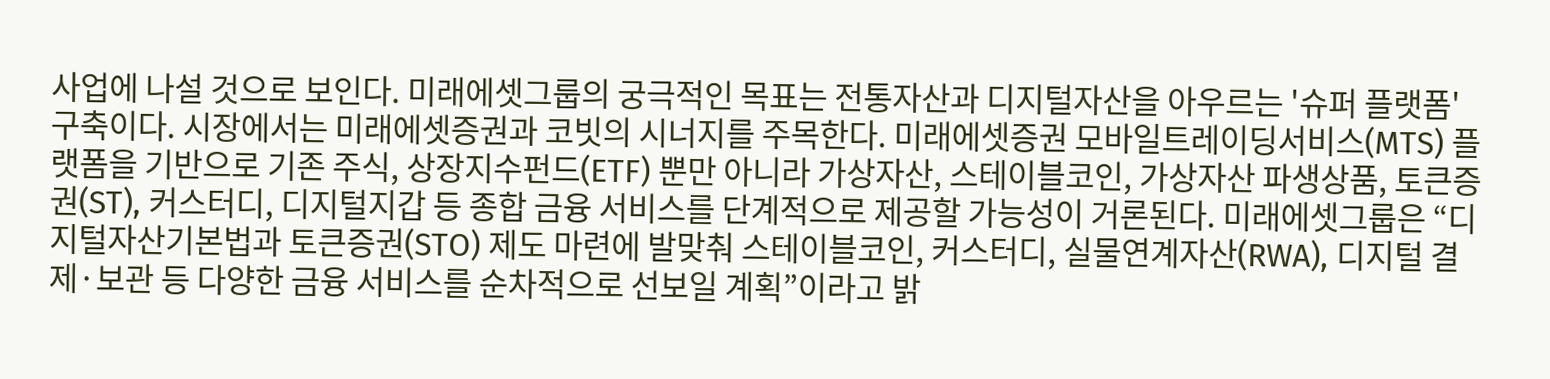사업에 나설 것으로 보인다. 미래에셋그룹의 궁극적인 목표는 전통자산과 디지털자산을 아우르는 '슈퍼 플랫폼' 구축이다. 시장에서는 미래에셋증권과 코빗의 시너지를 주목한다. 미래에셋증권 모바일트레이딩서비스(MTS) 플랫폼을 기반으로 기존 주식, 상장지수펀드(ETF) 뿐만 아니라 가상자산, 스테이블코인, 가상자산 파생상품, 토큰증권(ST), 커스터디, 디지털지갑 등 종합 금융 서비스를 단계적으로 제공할 가능성이 거론된다. 미래에셋그룹은 “디지털자산기본법과 토큰증권(STO) 제도 마련에 발맞춰 스테이블코인, 커스터디, 실물연계자산(RWA), 디지털 결제·보관 등 다양한 금융 서비스를 순차적으로 선보일 계획”이라고 밝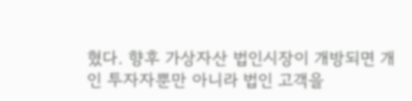혔다. 향후 가상자산 법인시장이 개방되면 개인 투자자뿐만 아니라 법인 고객을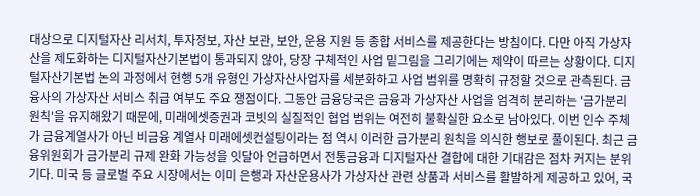대상으로 디지털자산 리서치, 투자정보, 자산 보관, 보안, 운용 지원 등 종합 서비스를 제공한다는 방침이다. 다만 아직 가상자산을 제도화하는 디지털자산기본법이 통과되지 않아, 당장 구체적인 사업 밑그림을 그리기에는 제약이 따르는 상황이다. 디지털자산기본법 논의 과정에서 현행 5개 유형인 가상자산사업자를 세분화하고 사업 범위를 명확히 규정할 것으로 관측된다. 금융사의 가상자산 서비스 취급 여부도 주요 쟁점이다. 그동안 금융당국은 금융과 가상자산 사업을 엄격히 분리하는 '금가분리 원칙'을 유지해왔기 때문에, 미래에셋증권과 코빗의 실질적인 협업 범위는 여전히 불확실한 요소로 남아있다. 이번 인수 주체가 금융계열사가 아닌 비금융 계열사 미래에셋컨설팅이라는 점 역시 이러한 금가분리 원칙을 의식한 행보로 풀이된다. 최근 금융위원회가 금가분리 규제 완화 가능성을 잇달아 언급하면서 전통금융과 디지털자산 결합에 대한 기대감은 점차 커지는 분위기다. 미국 등 글로벌 주요 시장에서는 이미 은행과 자산운용사가 가상자산 관련 상품과 서비스를 활발하게 제공하고 있어, 국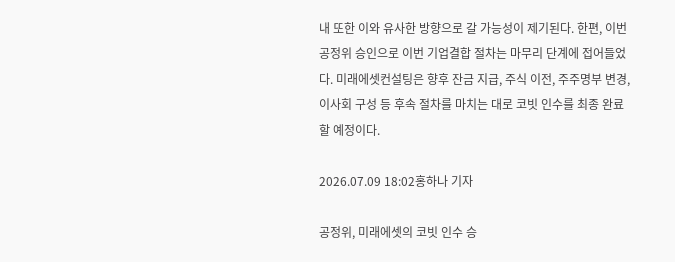내 또한 이와 유사한 방향으로 갈 가능성이 제기된다. 한편, 이번 공정위 승인으로 이번 기업결합 절차는 마무리 단계에 접어들었다. 미래에셋컨설팅은 향후 잔금 지급, 주식 이전, 주주명부 변경, 이사회 구성 등 후속 절차를 마치는 대로 코빗 인수를 최종 완료할 예정이다.

2026.07.09 18:02홍하나 기자

공정위, 미래에셋의 코빗 인수 승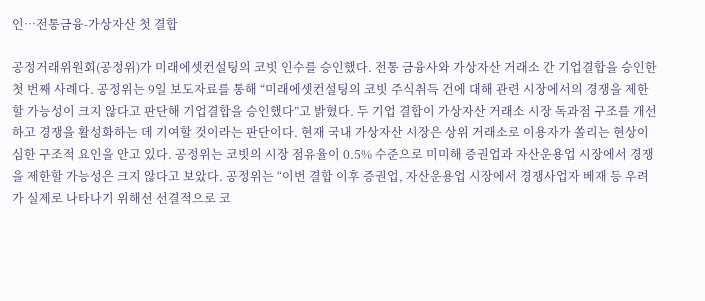인…전통금융-가상자산 첫 결합

공정거래위원회(공정위)가 미래에셋컨설팅의 코빗 인수를 승인했다. 전통 금융사와 가상자산 거래소 간 기업결합을 승인한 첫 번째 사례다. 공정위는 9일 보도자료를 통해 “미래에셋컨설팅의 코빗 주식취득 건에 대해 관련 시장에서의 경쟁을 제한할 가능성이 크지 않다고 판단해 기업결합을 승인했다”고 밝혔다. 두 기업 결합이 가상자산 거래소 시장 독과점 구조를 개선하고 경쟁을 활성화하는 데 기여할 것이라는 판단이다. 현재 국내 가상자산 시장은 상위 거래소로 이용자가 쏠리는 현상이 심한 구조적 요인을 안고 있다. 공정위는 코빗의 시장 점유율이 0.5% 수준으로 미미해 증권업과 자산운용업 시장에서 경쟁을 제한할 가능성은 크지 않다고 보았다. 공정위는 “이번 결합 이후 증권업, 자산운용업 시장에서 경쟁사업자 베재 등 우려가 실제로 나타나기 위해선 선결적으로 코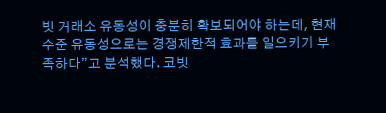빗 거래소 유동성이 충분히 확보되어야 하는데, 현재 수준 유동성으로는 경쟁제한적 효과를 일으키기 부족하다”고 분석했다. 코빗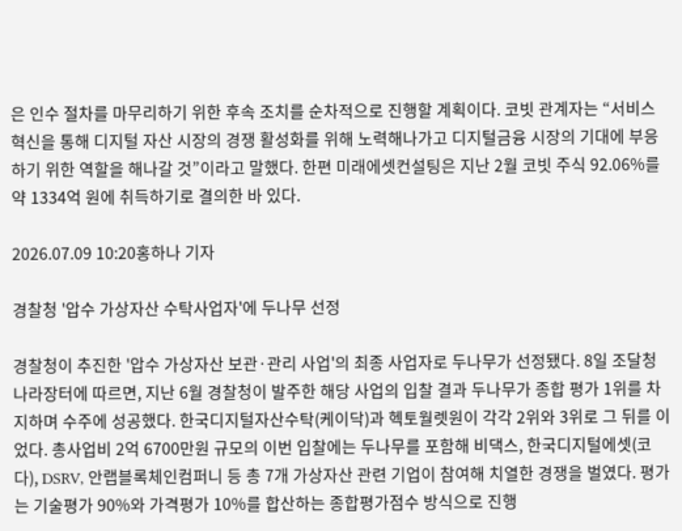은 인수 절차를 마무리하기 위한 후속 조치를 순차적으로 진행할 계획이다. 코빗 관계자는 “서비스 혁신을 통해 디지털 자산 시장의 경쟁 활성화를 위해 노력해나가고 디지털금융 시장의 기대에 부응하기 위한 역할을 해나갈 것”이라고 말했다. 한편 미래에셋컨설팅은 지난 2월 코빗 주식 92.06%를 약 1334억 원에 취득하기로 결의한 바 있다.

2026.07.09 10:20홍하나 기자

경찰청 '압수 가상자산 수탁사업자'에 두나무 선정

경찰청이 추진한 '압수 가상자산 보관·관리 사업'의 최종 사업자로 두나무가 선정됐다. 8일 조달청 나라장터에 따르면, 지난 6월 경찰청이 발주한 해당 사업의 입찰 결과 두나무가 종합 평가 1위를 차지하며 수주에 성공했다. 한국디지털자산수탁(케이닥)과 헥토월렛원이 각각 2위와 3위로 그 뒤를 이었다. 총사업비 2억 6700만원 규모의 이번 입찰에는 두나무를 포함해 비댁스, 한국디지털에셋(코다), DSRV, 안랩블록체인컴퍼니 등 총 7개 가상자산 관련 기업이 참여해 치열한 경쟁을 벌였다. 평가는 기술평가 90%와 가격평가 10%를 합산하는 종합평가점수 방식으로 진행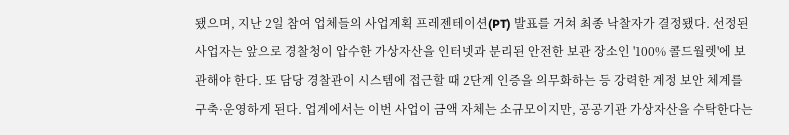됐으며, 지난 2일 참여 업체들의 사업계획 프레젠테이션(PT) 발표를 거쳐 최종 낙찰자가 결정됐다. 선정된 사업자는 앞으로 경찰청이 압수한 가상자산을 인터넷과 분리된 안전한 보관 장소인 '100% 콜드월렛'에 보관해야 한다. 또 담당 경찰관이 시스템에 접근할 때 2단계 인증을 의무화하는 등 강력한 계정 보안 체계를 구축·운영하게 된다. 업계에서는 이번 사업이 금액 자체는 소규모이지만, 공공기관 가상자산을 수탁한다는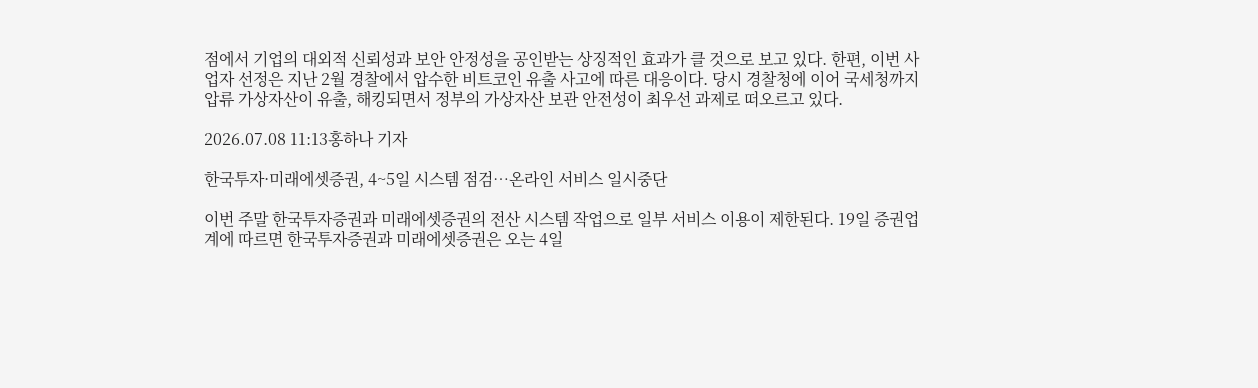점에서 기업의 대외적 신뢰성과 보안 안정성을 공인받는 상징적인 효과가 클 것으로 보고 있다. 한편, 이번 사업자 선정은 지난 2월 경찰에서 압수한 비트코인 유출 사고에 따른 대응이다. 당시 경찰청에 이어 국세청까지 압류 가상자산이 유출, 해킹되면서 정부의 가상자산 보관 안전성이 최우선 과제로 떠오르고 있다.

2026.07.08 11:13홍하나 기자

한국투자·미래에셋증권, 4~5일 시스템 점검…온라인 서비스 일시중단

이번 주말 한국투자증권과 미래에셋증권의 전산 시스템 작업으로 일부 서비스 이용이 제한된다. 19일 증권업계에 따르면 한국투자증권과 미래에셋증권은 오는 4일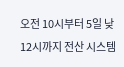오전 10시부터 5일 낮 12시까지 전산 시스템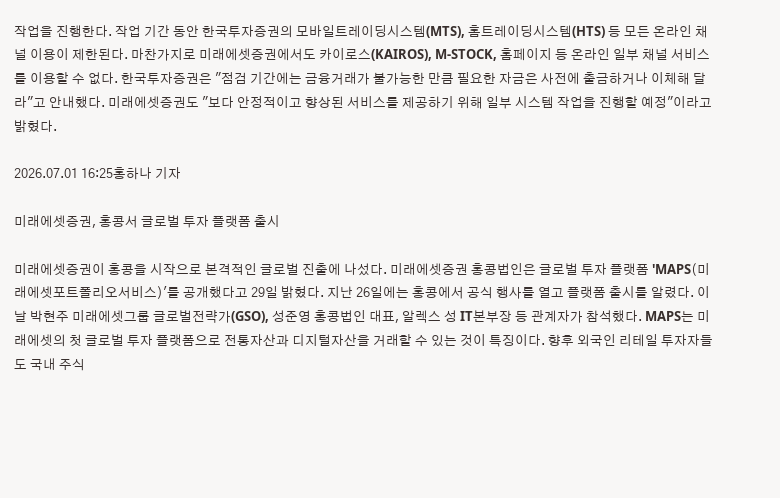작업을 진행한다. 작업 기간 동안 한국투자증권의 모바일트레이딩시스템(MTS), 홈트레이딩시스템(HTS) 등 모든 온라인 채널 이용이 제한된다. 마찬가지로 미래에셋증권에서도 카이로스(KAIROS), M-STOCK, 홈페이지 등 온라인 일부 채널 서비스를 이용할 수 없다. 한국투자증권은 "점검 기간에는 금융거래가 불가능한 만큼 필요한 자금은 사전에 출금하거나 이체해 달라"고 안내했다. 미래에셋증권도 "보다 안정적이고 향상된 서비스를 제공하기 위해 일부 시스템 작업을 진행할 예정"이라고 밝혔다.

2026.07.01 16:25홍하나 기자

미래에셋증권, 홍콩서 글로벌 투자 플랫폼 출시

미래에셋증권이 홍콩을 시작으로 본격적인 글로벌 진출에 나섰다. 미래에셋증권 홍콩법인은 글로벌 투자 플랫폼 'MAPS(미래에셋포트폴리오서비스)'를 공개했다고 29일 밝혔다. 지난 26일에는 홍콩에서 공식 행사를 열고 플랫폼 출시를 알렸다. 이날 박현주 미래에셋그룹 글로벌전략가(GSO), 성준영 홍콩법인 대표, 알렉스 성 IT본부장 등 관계자가 참석했다. MAPS는 미래에셋의 첫 글로벌 투자 플랫폼으로 전통자산과 디지털자산을 거래할 수 있는 것이 특징이다. 향후 외국인 리테일 투자자들도 국내 주식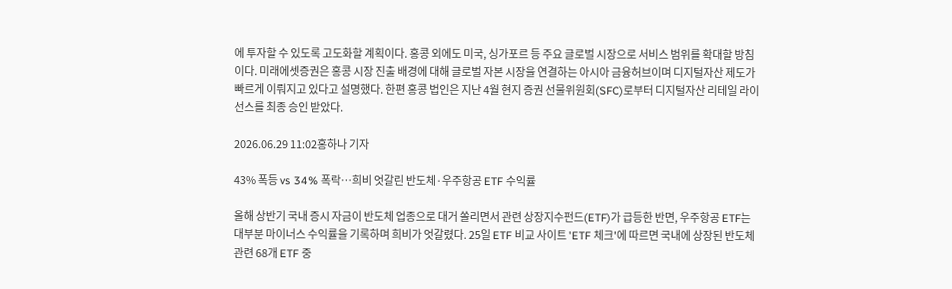에 투자할 수 있도록 고도화할 계획이다. 홍콩 외에도 미국, 싱가포르 등 주요 글로벌 시장으로 서비스 범위를 확대할 방침이다. 미래에셋증권은 홍콩 시장 진출 배경에 대해 글로벌 자본 시장을 연결하는 아시아 금융허브이며 디지털자산 제도가 빠르게 이뤄지고 있다고 설명했다. 한편 홍콩 법인은 지난 4월 현지 증권 선물위원회(SFC)로부터 디지털자산 리테일 라이선스를 최종 승인 받았다.

2026.06.29 11:02홍하나 기자

43% 폭등 vs 34% 폭락…희비 엇갈린 반도체·우주항공 ETF 수익률

올해 상반기 국내 증시 자금이 반도체 업종으로 대거 쏠리면서 관련 상장지수펀드(ETF)가 급등한 반면, 우주항공 ETF는 대부분 마이너스 수익률을 기록하며 희비가 엇갈렸다. 25일 ETF 비교 사이트 'ETF 체크'에 따르면 국내에 상장된 반도체 관련 68개 ETF 중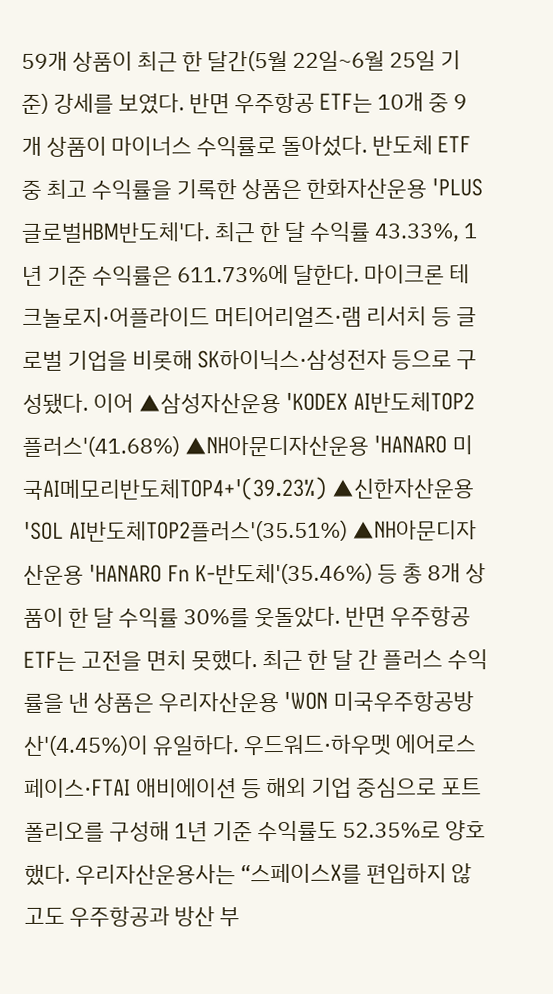59개 상품이 최근 한 달간(5월 22일~6월 25일 기준) 강세를 보였다. 반면 우주항공 ETF는 10개 중 9개 상품이 마이너스 수익률로 돌아섰다. 반도체 ETF 중 최고 수익률을 기록한 상품은 한화자산운용 'PLUS 글로벌HBM반도체'다. 최근 한 달 수익률 43.33%, 1년 기준 수익률은 611.73%에 달한다. 마이크론 테크놀로지·어플라이드 머티어리얼즈·램 리서치 등 글로벌 기업을 비롯해 SK하이닉스·삼성전자 등으로 구성됐다. 이어 ▲삼성자산운용 'KODEX AI반도체TOP2플러스'(41.68%) ▲NH아문디자산운용 'HANARO 미국AI메모리반도체TOP4+'(39.23%) ▲신한자산운용 'SOL AI반도체TOP2플러스'(35.51%) ▲NH아문디자산운용 'HANARO Fn K-반도체'(35.46%) 등 총 8개 상품이 한 달 수익률 30%를 웃돌았다. 반면 우주항공 ETF는 고전을 면치 못했다. 최근 한 달 간 플러스 수익률을 낸 상품은 우리자산운용 'WON 미국우주항공방산'(4.45%)이 유일하다. 우드워드·하우멧 에어로스페이스·FTAI 애비에이션 등 해외 기업 중심으로 포트폴리오를 구성해 1년 기준 수익률도 52.35%로 양호했다. 우리자산운용사는 “스페이스X를 편입하지 않고도 우주항공과 방산 부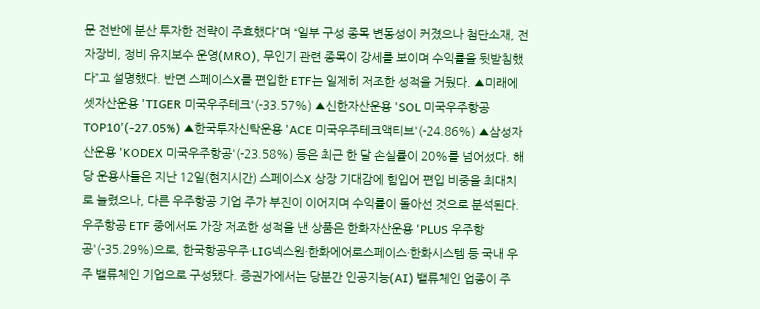문 전반에 분산 투자한 전략이 주효했다”며 “일부 구성 종목 변동성이 커졌으나 첨단소재, 전자장비, 정비 유지보수 운영(MRO), 무인기 관련 종목이 강세를 보이며 수익률을 뒷받침했다”고 설명했다. 반면 스페이스X를 편입한 ETF는 일제히 저조한 성적을 거뒀다. ▲미래에셋자산운용 'TIGER 미국우주테크'(-33.57%) ▲신한자산운용 'SOL 미국우주항공TOP10'(-27.05%) ▲한국투자신탁운용 'ACE 미국우주테크액티브'(-24.86%) ▲삼성자산운용 'KODEX 미국우주항공'(-23.58%) 등은 최근 한 달 손실률이 20%를 넘어섰다. 해당 운용사들은 지난 12일(현지시간) 스페이스X 상장 기대감에 힘입어 편입 비중을 최대치로 늘렸으나, 다른 우주항공 기업 주가 부진이 이어지며 수익률이 돌아선 것으로 분석된다. 우주항공 ETF 중에서도 가장 저조한 성적을 낸 상품은 한화자산운용 'PLUS 우주항공'(-35.29%)으로, 한국항공우주·LIG넥스원·한화에어로스페이스·한화시스템 등 국내 우주 밸류체인 기업으로 구성됐다. 증권가에서는 당분간 인공지능(AI) 밸류체인 업종이 주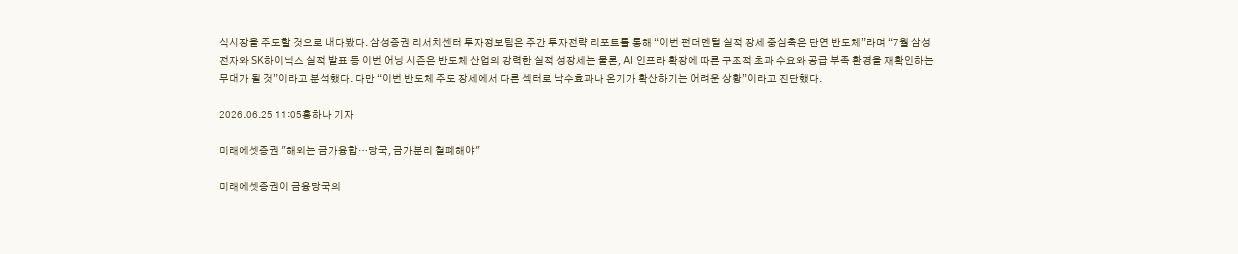식시장을 주도할 것으로 내다봤다. 삼성증권 리서치센터 투자정보팀은 주간 투자전략 리포트를 통해 “이번 펀더멘털 실적 장세 중심축은 단연 반도체”라며 “7월 삼성전자와 SK하이닉스 실적 발표 등 이번 어닝 시즌은 반도체 산업의 강력한 실적 성장세는 물론, AI 인프라 확장에 따른 구조적 초과 수요와 공급 부족 환경을 재확인하는 무대가 될 것”이라고 분석했다. 다만 “이번 반도체 주도 장세에서 다른 섹터로 낙수효과나 온기가 확산하기는 어려운 상황”이라고 진단했다.

2026.06.25 11:05홍하나 기자

미래에셋증권 "해외는 금가융합…당국, 금가분리 철폐해야"

미래에셋증권이 금융당국의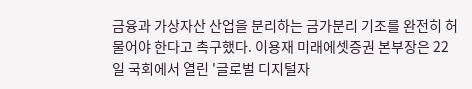금융과 가상자산 산업을 분리하는 금가분리 기조를 완전히 허물어야 한다고 촉구했다. 이용재 미래에셋증권 본부장은 22일 국회에서 열린 '글로벌 디지털자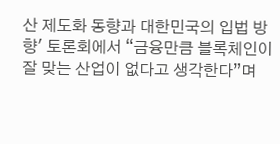산 제도화 동향과 대한민국의 입법 방향' 토론회에서 “금융만큼 블록체인이 잘 맞는 산업이 없다고 생각한다”며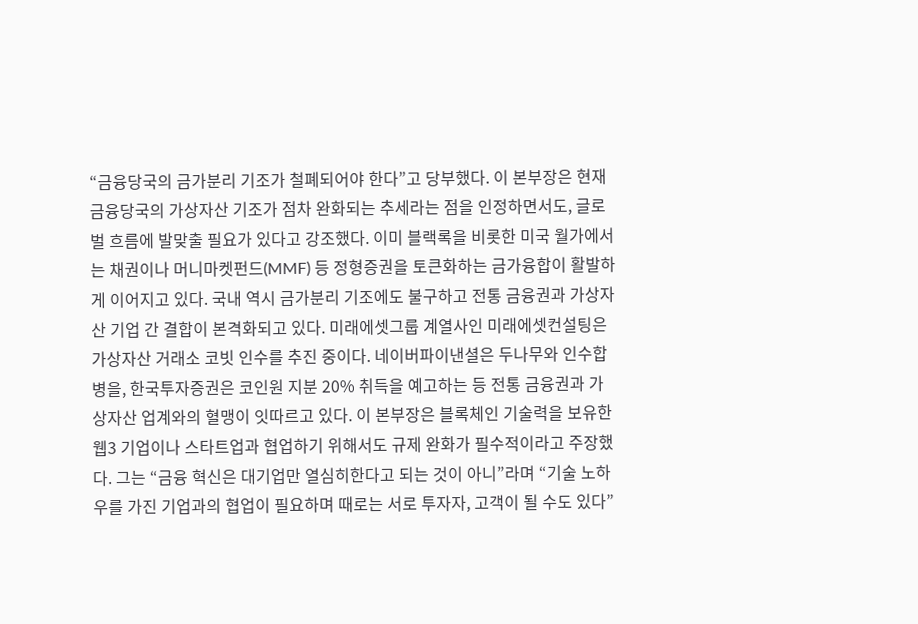“금융당국의 금가분리 기조가 철폐되어야 한다”고 당부했다. 이 본부장은 현재 금융당국의 가상자산 기조가 점차 완화되는 추세라는 점을 인정하면서도, 글로벌 흐름에 발맞출 필요가 있다고 강조했다. 이미 블랙록을 비롯한 미국 월가에서는 채권이나 머니마켓펀드(MMF) 등 정형증권을 토큰화하는 금가융합이 활발하게 이어지고 있다. 국내 역시 금가분리 기조에도 불구하고 전통 금융권과 가상자산 기업 간 결합이 본격화되고 있다. 미래에셋그룹 계열사인 미래에셋컨설팅은 가상자산 거래소 코빗 인수를 추진 중이다. 네이버파이낸셜은 두나무와 인수합병을, 한국투자증권은 코인원 지분 20% 취득을 예고하는 등 전통 금융권과 가상자산 업계와의 혈맹이 잇따르고 있다. 이 본부장은 블록체인 기술력을 보유한 웹3 기업이나 스타트업과 협업하기 위해서도 규제 완화가 필수적이라고 주장했다. 그는 “금융 혁신은 대기업만 열심히한다고 되는 것이 아니”라며 “기술 노하우를 가진 기업과의 협업이 필요하며 때로는 서로 투자자, 고객이 될 수도 있다”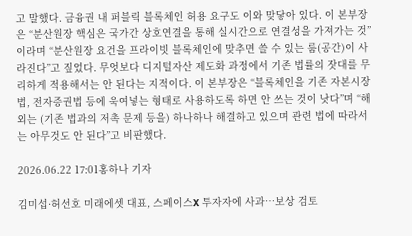고 말했다. 금융권 내 퍼블릭 블록체인 허용 요구도 이와 맞닿아 있다. 이 본부장은 “분산원장 핵심은 국가간 상호연결을 통해 실시간으로 연결성을 가져가는 것”이라며 “분산원장 요건을 프라이빗 블록체인에 맞추면 쓸 수 있는 룸(공간)이 사라진다”고 짚었다. 무엇보다 디지털자산 제도화 과정에서 기존 법률의 잣대를 무리하게 적용해서는 안 된다는 지적이다. 이 본부장은 “블록체인을 기존 자본시장법, 전자증권법 등에 욱여넣는 형태로 사용하도록 하면 안 쓰는 것이 낫다”며 “해외는 (기존 법과의 저촉 문제 등을) 하나하나 해결하고 있으며 관련 법에 따라서는 아무것도 안 된다”고 비판했다.

2026.06.22 17:01홍하나 기자

김미섭·허선호 미래에셋 대표, 스페이스X 투자자에 사과…보상 검토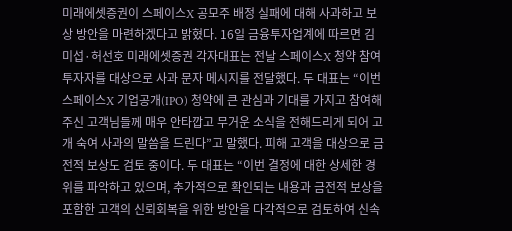미래에셋증권이 스페이스X 공모주 배정 실패에 대해 사과하고 보상 방안을 마련하겠다고 밝혔다. 16일 금융투자업계에 따르면 김미섭·허선호 미래에셋증권 각자대표는 전날 스페이스X 청약 참여 투자자를 대상으로 사과 문자 메시지를 전달했다. 두 대표는 “이번 스페이스X 기업공개(IPO) 청약에 큰 관심과 기대를 가지고 참여해 주신 고객님들께 매우 안타깝고 무거운 소식을 전해드리게 되어 고개 숙여 사과의 말씀을 드린다”고 말했다. 피해 고객을 대상으로 금전적 보상도 검토 중이다. 두 대표는 “이번 결정에 대한 상세한 경위를 파악하고 있으며, 추가적으로 확인되는 내용과 금전적 보상을 포함한 고객의 신뢰회복을 위한 방안을 다각적으로 검토하여 신속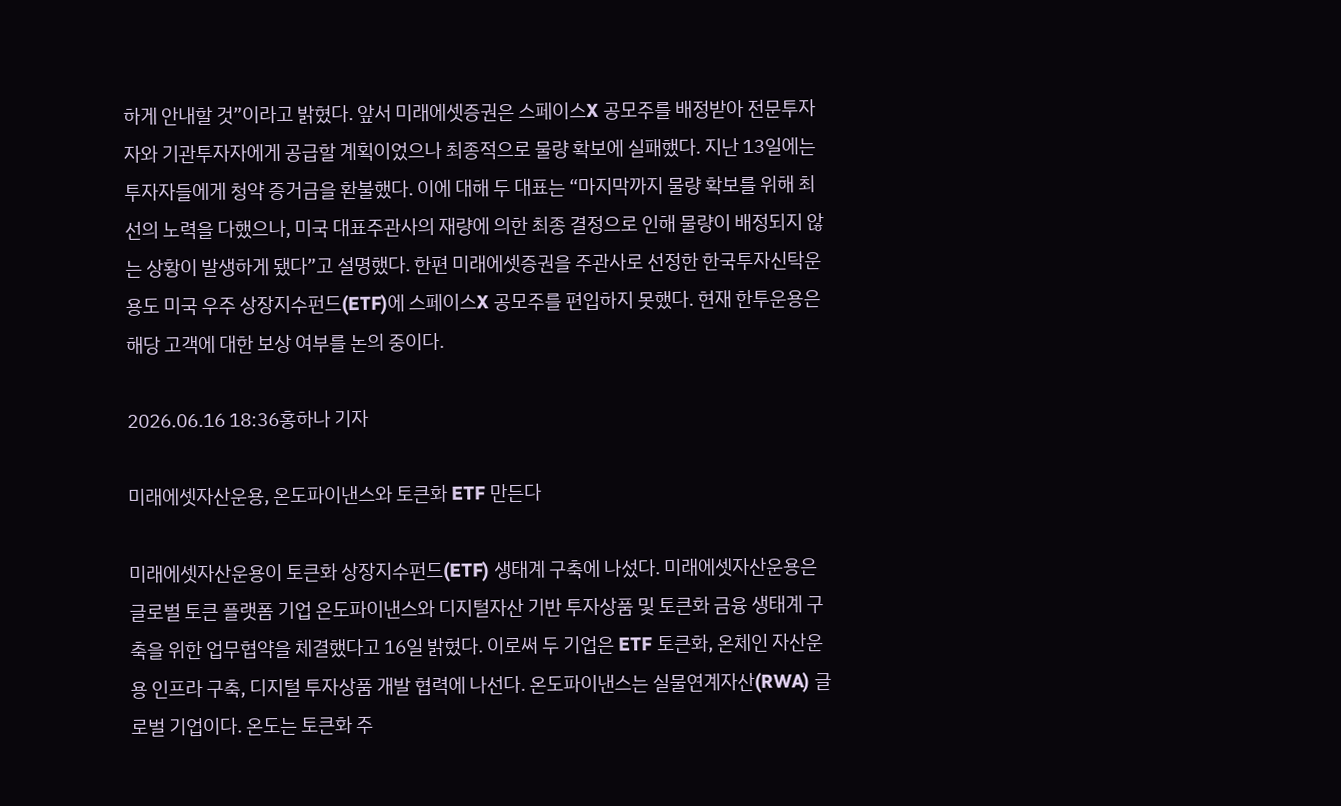하게 안내할 것”이라고 밝혔다. 앞서 미래에셋증권은 스페이스X 공모주를 배정받아 전문투자자와 기관투자자에게 공급할 계획이었으나 최종적으로 물량 확보에 실패했다. 지난 13일에는 투자자들에게 청약 증거금을 환불했다. 이에 대해 두 대표는 “마지막까지 물량 확보를 위해 최선의 노력을 다했으나, 미국 대표주관사의 재량에 의한 최종 결정으로 인해 물량이 배정되지 않는 상황이 발생하게 됐다”고 설명했다. 한편 미래에셋증권을 주관사로 선정한 한국투자신탁운용도 미국 우주 상장지수펀드(ETF)에 스페이스X 공모주를 편입하지 못했다. 현재 한투운용은 해당 고객에 대한 보상 여부를 논의 중이다.

2026.06.16 18:36홍하나 기자

미래에셋자산운용, 온도파이낸스와 토큰화 ETF 만든다

미래에셋자산운용이 토큰화 상장지수펀드(ETF) 생태계 구축에 나섰다. 미래에셋자산운용은 글로벌 토큰 플랫폼 기업 온도파이낸스와 디지털자산 기반 투자상품 및 토큰화 금융 생태계 구축을 위한 업무협약을 체결했다고 16일 밝혔다. 이로써 두 기업은 ETF 토큰화, 온체인 자산운용 인프라 구축, 디지털 투자상품 개발 협력에 나선다. 온도파이낸스는 실물연계자산(RWA) 글로벌 기업이다. 온도는 토큰화 주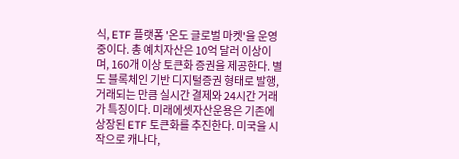식, ETF 플랫폼 '온도 글로벌 마켓'을 운영 중이다. 총 예치자산은 10억 달러 이상이며, 160개 이상 토큰화 증권을 제공한다. 별도 블록체인 기반 디지털증권 형태로 발행, 거래되는 만큼 실시간 결제와 24시간 거래가 특징이다. 미래에셋자산운용은 기존에 상장된 ETF 토큰화를 추진한다. 미국을 시작으로 캐나다,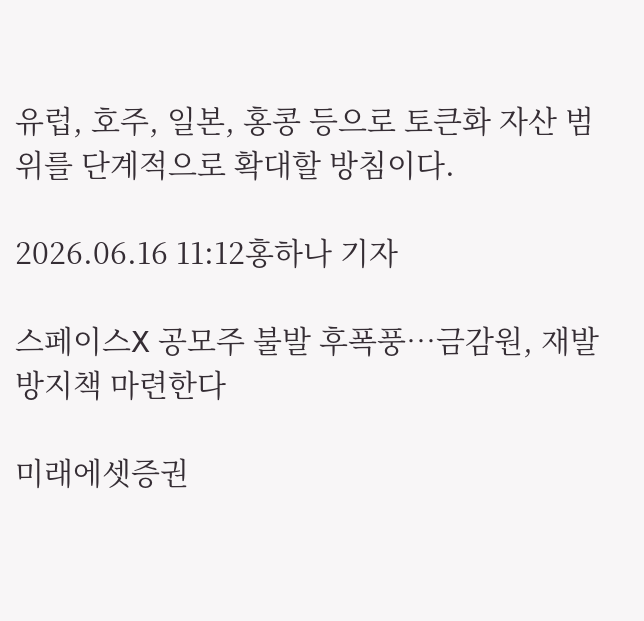유럽, 호주, 일본, 홍콩 등으로 토큰화 자산 범위를 단계적으로 확대할 방침이다.

2026.06.16 11:12홍하나 기자

스페이스X 공모주 불발 후폭풍…금감원, 재발 방지책 마련한다

미래에셋증권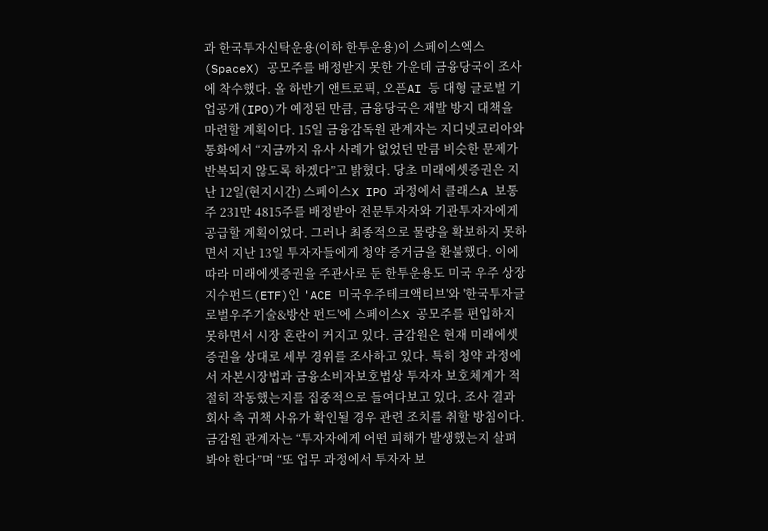과 한국투자신탁운용(이하 한투운용)이 스페이스엑스(SpaceX) 공모주를 배정받지 못한 가운데 금융당국이 조사에 착수했다. 올 하반기 앤트로픽, 오픈AI 등 대형 글로벌 기업공개(IPO)가 예정된 만큼, 금융당국은 재발 방지 대책을 마련할 계획이다. 15일 금융감독원 관계자는 지디넷코리아와 통화에서 “지금까지 유사 사례가 없었던 만큼 비슷한 문제가 반복되지 않도록 하겠다”고 밝혔다. 당초 미래에셋증권은 지난 12일(현지시간) 스페이스X IPO 과정에서 클래스A 보통주 231만 4815주를 배정받아 전문투자자와 기관투자자에게 공급할 계획이었다. 그러나 최종적으로 물량을 확보하지 못하면서 지난 13일 투자자들에게 청약 증거금을 환불했다. 이에 따라 미래에셋증권을 주관사로 둔 한투운용도 미국 우주 상장지수펀드(ETF)인 'ACE 미국우주테크액티브'와 '한국투자글로벌우주기술&방산 펀드'에 스페이스X 공모주를 편입하지 못하면서 시장 혼란이 커지고 있다. 금감원은 현재 미래에셋증권을 상대로 세부 경위를 조사하고 있다. 특히 청약 과정에서 자본시장법과 금융소비자보호법상 투자자 보호체계가 적절히 작동했는지를 집중적으로 들여다보고 있다. 조사 결과 회사 측 귀책 사유가 확인될 경우 관련 조치를 취할 방침이다. 금감원 관계자는 “투자자에게 어떤 피해가 발생했는지 살펴봐야 한다”며 “또 업무 과정에서 투자자 보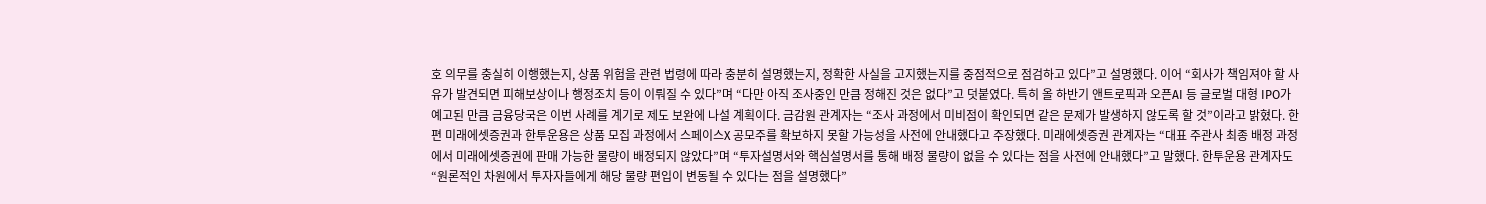호 의무를 충실히 이행했는지, 상품 위험을 관련 법령에 따라 충분히 설명했는지, 정확한 사실을 고지했는지를 중점적으로 점검하고 있다”고 설명했다. 이어 “회사가 책임져야 할 사유가 발견되면 피해보상이나 행정조치 등이 이뤄질 수 있다”며 “다만 아직 조사중인 만큼 정해진 것은 없다”고 덧붙였다. 특히 올 하반기 앤트로픽과 오픈AI 등 글로벌 대형 IPO가 예고된 만큼 금융당국은 이번 사례를 계기로 제도 보완에 나설 계획이다. 금감원 관계자는 “조사 과정에서 미비점이 확인되면 같은 문제가 발생하지 않도록 할 것”이라고 밝혔다. 한편 미래에셋증권과 한투운용은 상품 모집 과정에서 스페이스X 공모주를 확보하지 못할 가능성을 사전에 안내했다고 주장했다. 미래에셋증권 관계자는 “대표 주관사 최종 배정 과정에서 미래에셋증권에 판매 가능한 물량이 배정되지 않았다”며 “투자설명서와 핵심설명서를 통해 배정 물량이 없을 수 있다는 점을 사전에 안내했다”고 말했다. 한투운용 관계자도 “원론적인 차원에서 투자자들에게 해당 물량 편입이 변동될 수 있다는 점을 설명했다”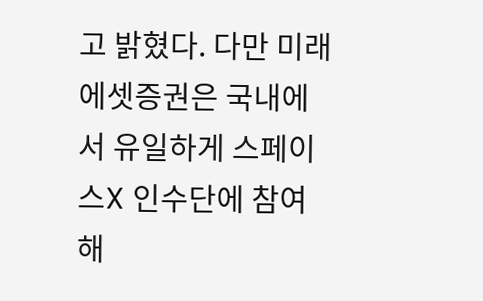고 밝혔다. 다만 미래에셋증권은 국내에서 유일하게 스페이스X 인수단에 참여해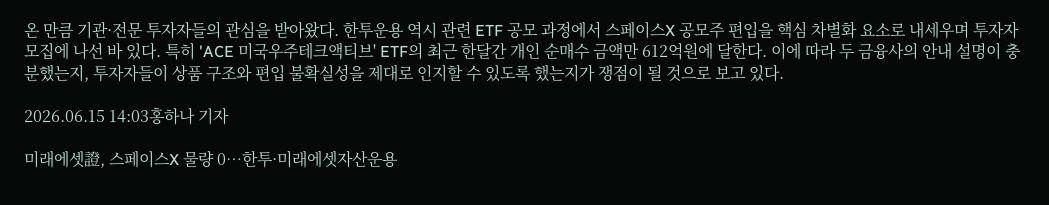온 만큼 기관·전문 투자자들의 관심을 받아왔다. 한투운용 역시 관련 ETF 공모 과정에서 스페이스X 공모주 편입을 핵심 차별화 요소로 내세우며 투자자 모집에 나선 바 있다. 특히 'ACE 미국우주테크액티브' ETF의 최근 한달간 개인 순매수 금액만 612억원에 달한다. 이에 따라 두 금융사의 안내 설명이 충분했는지, 투자자들이 상품 구조와 편입 불확실성을 제대로 인지할 수 있도록 했는지가 쟁점이 될 것으로 보고 있다.

2026.06.15 14:03홍하나 기자

미래에셋證, 스페이스X 물량 0…한투·미래에셋자산운용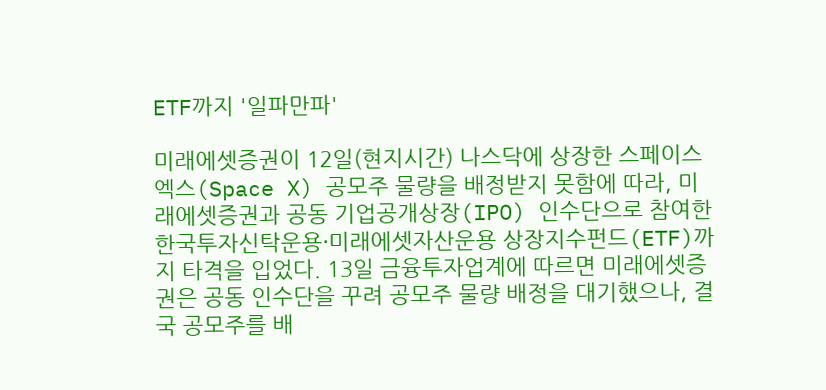ETF까지 '일파만파'

미래에셋증권이 12일(현지시간) 나스닥에 상장한 스페이스엑스(Space X) 공모주 물량을 배정받지 못함에 따라, 미래에셋증권과 공동 기업공개상장(IPO) 인수단으로 참여한 한국투자신탁운용·미래에셋자산운용 상장지수펀드(ETF)까지 타격을 입었다. 13일 금융투자업계에 따르면 미래에셋증권은 공동 인수단을 꾸려 공모주 물량 배정을 대기했으나, 결국 공모주를 배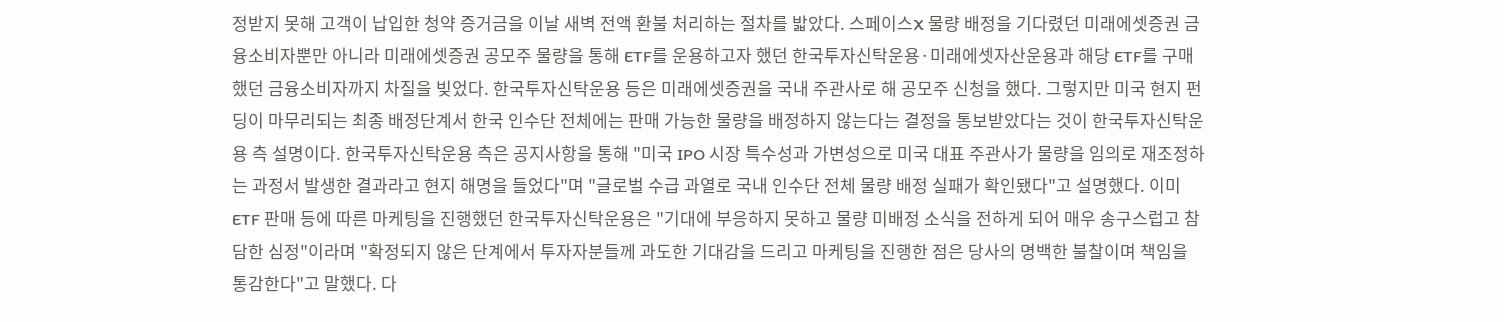정받지 못해 고객이 납입한 청약 증거금을 이날 새벽 전액 환불 처리하는 절차를 밟았다. 스페이스X 물량 배정을 기다렸던 미래에셋증권 금융소비자뿐만 아니라 미래에셋증권 공모주 물량을 통해 ETF를 운용하고자 했던 한국투자신탁운용·미래에셋자산운용과 해당 ETF를 구매했던 금융소비자까지 차질을 빚었다. 한국투자신탁운용 등은 미래에셋증권을 국내 주관사로 해 공모주 신청을 했다. 그렇지만 미국 현지 펀딩이 마무리되는 최종 배정단계서 한국 인수단 전체에는 판매 가능한 물량을 배정하지 않는다는 결정을 통보받았다는 것이 한국투자신탁운용 측 설명이다. 한국투자신탁운용 측은 공지사항을 통해 "미국 IPO 시장 특수성과 가변성으로 미국 대표 주관사가 물량을 임의로 재조정하는 과정서 발생한 결과라고 현지 해명을 들었다"며 "글로벌 수급 과열로 국내 인수단 전체 물량 배정 실패가 확인됐다"고 설명했다. 이미 ETF 판매 등에 따른 마케팅을 진행했던 한국투자신탁운용은 "기대에 부응하지 못하고 물량 미배정 소식을 전하게 되어 매우 송구스럽고 참담한 심정"이라며 "확정되지 않은 단계에서 투자자분들께 과도한 기대감을 드리고 마케팅을 진행한 점은 당사의 명백한 불찰이며 책임을 통감한다"고 말했다. 다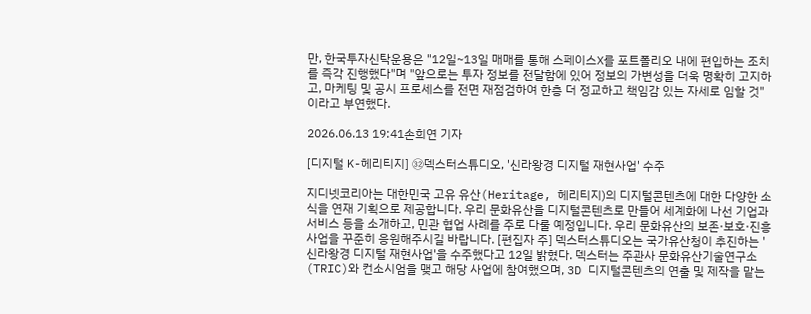만, 한국투자신탁운용은 "12일~13일 매매를 통해 스페이스X를 포트폴리오 내에 편입하는 조치를 즉각 진행했다"며 "앞으로는 투자 정보를 전달함에 있어 정보의 가변성을 더욱 명확히 고지하고, 마케팅 및 공시 프로세스를 전면 재점검하여 한층 더 정교하고 책임감 있는 자세로 임할 것"이라고 부연했다.

2026.06.13 19:41손희연 기자

[디지털 K-헤리티지] ㉜덱스터스튜디오, '신라왕경 디지털 재현사업' 수주

지디넷코리아는 대한민국 고유 유산(Heritage, 헤리티지)의 디지털콘텐츠에 대한 다양한 소식을 연재 기획으로 제공합니다. 우리 문화유산을 디지털콘텐츠로 만들어 세계화에 나선 기업과 서비스 등을 소개하고, 민관 협업 사례를 주로 다룰 예정입니다. 우리 문화유산의 보존·보호·진흥 사업을 꾸준히 응원해주시길 바랍니다. [편집자 주] 덱스터스튜디오는 국가유산청이 추진하는 '신라왕경 디지털 재현사업'을 수주했다고 12일 밝혔다. 덱스터는 주관사 문화유산기술연구소(TRIC)와 컨소시엄을 맺고 해당 사업에 참여했으며, 3D 디지털콘텐츠의 연출 및 제작을 맡는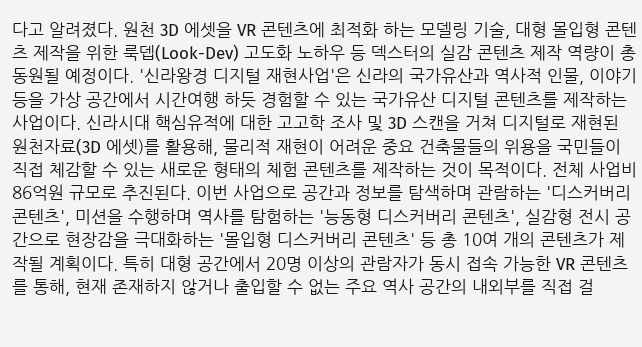다고 알려졌다. 원천 3D 에셋을 VR 콘텐츠에 최적화 하는 모델링 기술, 대형 몰입형 콘텐츠 제작을 위한 룩뎁(Look-Dev) 고도화 노하우 등 덱스터의 실감 콘텐츠 제작 역량이 총동원될 예정이다. '신라왕경 디지털 재현사업'은 신라의 국가유산과 역사적 인물, 이야기 등을 가상 공간에서 시간여행 하듯 경험할 수 있는 국가유산 디지털 콘텐츠를 제작하는 사업이다. 신라시대 핵심유적에 대한 고고학 조사 및 3D 스캔을 거쳐 디지털로 재현된 원천자료(3D 에셋)를 활용해, 물리적 재현이 어려운 중요 건축물들의 위용을 국민들이 직접 체감할 수 있는 새로운 형태의 체험 콘텐츠를 제작하는 것이 목적이다. 전체 사업비 86억원 규모로 추진된다. 이번 사업으로 공간과 정보를 탐색하며 관람하는 '디스커버리 콘텐츠', 미션을 수행하며 역사를 탐험하는 '능동형 디스커버리 콘텐츠', 실감형 전시 공간으로 현장감을 극대화하는 '몰입형 디스커버리 콘텐츠' 등 총 10여 개의 콘텐츠가 제작될 계획이다. 특히 대형 공간에서 20명 이상의 관람자가 동시 접속 가능한 VR 콘텐츠를 통해, 현재 존재하지 않거나 출입할 수 없는 주요 역사 공간의 내외부를 직접 걸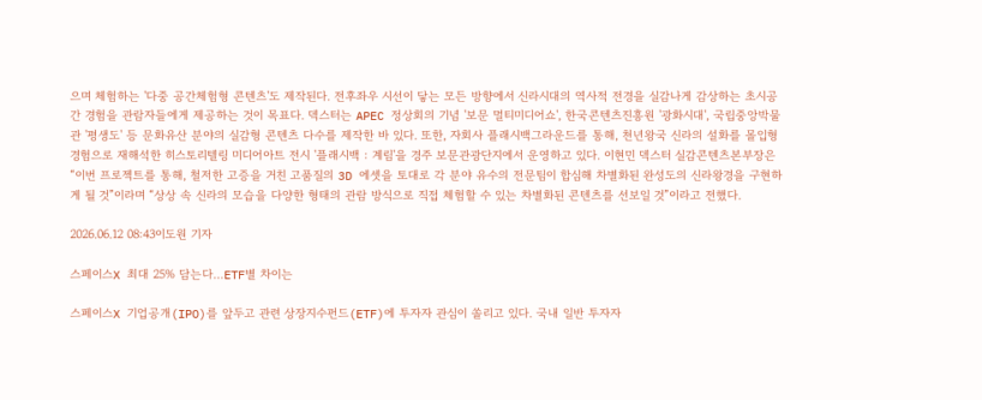으며 체험하는 '다중 공간체험형 콘텐츠'도 제작된다. 전후좌우 시선이 닿는 모든 방향에서 신라시대의 역사적 전경을 실감나게 감상하는 초시공간 경험을 관람자들에게 제공하는 것이 목표다. 덱스터는 APEC 정상회의 기념 '보문 멀티미디어쇼', 한국콘텐츠진흥원 '광화시대', 국립중앙박물관 '평생도' 등 문화유산 분야의 실감형 콘텐츠 다수를 제작한 바 있다. 또한, 자회사 플래시백그라운드를 통해, 천년왕국 신라의 설화를 몰입형 경험으로 재해석한 히스토리텔링 미디어아트 전시 '플래시백 : 계림'을 경주 보문관광단지에서 운영하고 있다. 이현민 덱스터 실감콘텐츠본부장은 “이번 프로젝트를 통해, 철저한 고증을 거친 고품질의 3D 에셋을 토대로 각 분야 유수의 전문팀이 합심해 차별화된 완성도의 신라왕경을 구현하게 될 것”이라며 “상상 속 신라의 모습을 다양한 형태의 관람 방식으로 직접 체험할 수 있는 차별화된 콘텐츠를 선보일 것”이라고 전했다.

2026.06.12 08:43이도원 기자

스페이스X 최대 25% 담는다…ETF별 차이는

스페이스X 기업공개(IPO)를 앞두고 관련 상장지수펀드(ETF)에 투자자 관심이 쏠리고 있다. 국내 일반 투자자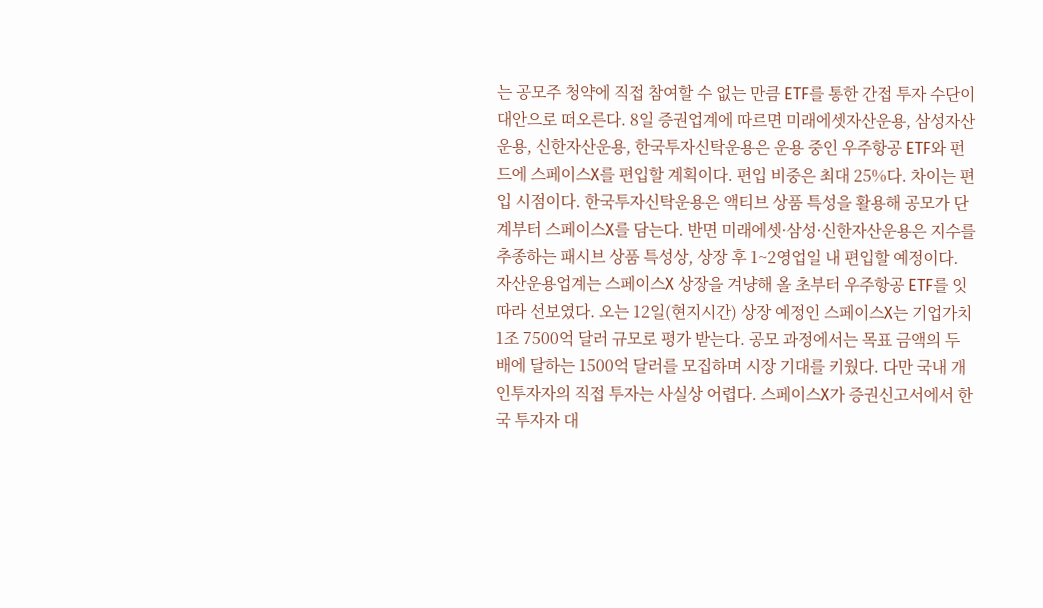는 공모주 청약에 직접 참여할 수 없는 만큼 ETF를 통한 간접 투자 수단이 대안으로 떠오른다. 8일 증권업계에 따르면 미래에셋자산운용, 삼성자산운용, 신한자산운용, 한국투자신탁운용은 운용 중인 우주항공 ETF와 펀드에 스페이스X를 편입할 계획이다. 편입 비중은 최대 25%다. 차이는 편입 시점이다. 한국투자신탁운용은 액티브 상품 특성을 활용해 공모가 단계부터 스페이스X를 담는다. 반면 미래에셋·삼성·신한자산운용은 지수를 추종하는 패시브 상품 특성상, 상장 후 1~2영업일 내 편입할 예정이다. 자산운용업계는 스페이스X 상장을 겨냥해 올 초부터 우주항공 ETF를 잇따라 선보였다. 오는 12일(현지시간) 상장 예정인 스페이스X는 기업가치 1조 7500억 달러 규모로 평가 받는다. 공모 과정에서는 목표 금액의 두 배에 달하는 1500억 달러를 모집하며 시장 기대를 키웠다. 다만 국내 개인투자자의 직접 투자는 사실상 어렵다. 스페이스X가 증권신고서에서 한국 투자자 대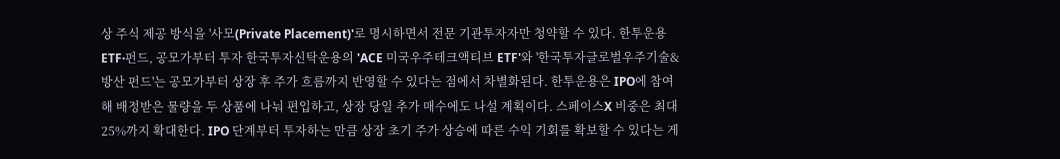상 주식 제공 방식을 '사모(Private Placement)'로 명시하면서 전문 기관투자자만 청약할 수 있다. 한투운용 ETF·펀드, 공모가부터 투자 한국투자신탁운용의 'ACE 미국우주테크액티브 ETF'와 '한국투자글로벌우주기술&방산 펀드'는 공모가부터 상장 후 주가 흐름까지 반영할 수 있다는 점에서 차별화된다. 한투운용은 IPO에 참여해 배정받은 물량을 두 상품에 나눠 편입하고, 상장 당일 추가 매수에도 나설 계획이다. 스페이스X 비중은 최대 25%까지 확대한다. IPO 단계부터 투자하는 만큼 상장 초기 주가 상승에 따른 수익 기회를 확보할 수 있다는 게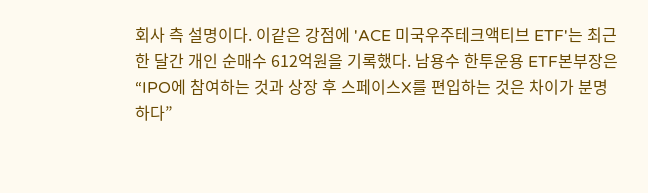회사 측 설명이다. 이같은 강점에 'ACE 미국우주테크액티브 ETF'는 최근 한 달간 개인 순매수 612억원을 기록했다. 남용수 한투운용 ETF본부장은 “IPO에 참여하는 것과 상장 후 스페이스X를 편입하는 것은 차이가 분명하다”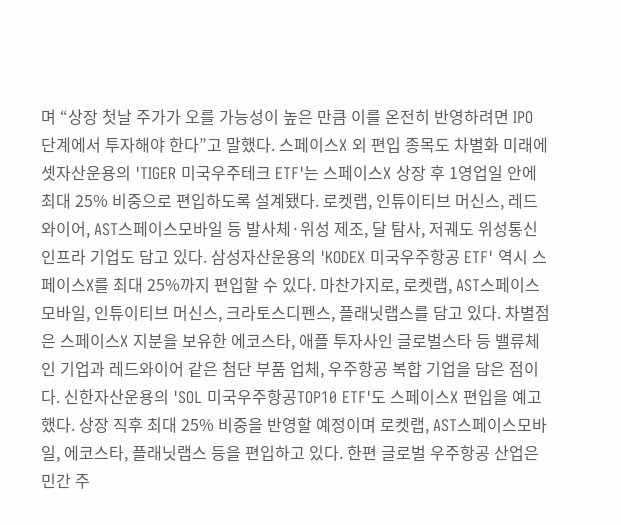며 “상장 첫날 주가가 오를 가능성이 높은 만큼 이를 온전히 반영하려면 IPO 단계에서 투자해야 한다”고 말했다. 스페이스X 외 편입 종목도 차별화 미래에셋자산운용의 'TIGER 미국우주테크 ETF'는 스페이스X 상장 후 1영업일 안에 최대 25% 비중으로 편입하도록 설계됐다. 로켓랩, 인튜이티브 머신스, 레드와이어, AST스페이스모바일 등 발사체·위성 제조, 달 탐사, 저궤도 위성통신 인프라 기업도 담고 있다. 삼성자산운용의 'KODEX 미국우주항공 ETF' 역시 스페이스X를 최대 25%까지 편입할 수 있다. 마찬가지로, 로켓랩, AST스페이스모바일, 인튜이티브 머신스, 크라토스디펜스, 플래닛랩스를 담고 있다. 차별점은 스페이스X 지분을 보유한 에코스타, 애플 투자사인 글로벌스타 등 밸류체인 기업과 레드와이어 같은 첨단 부품 업체, 우주항공 복합 기업을 담은 점이다. 신한자산운용의 'SOL 미국우주항공TOP10 ETF'도 스페이스X 편입을 예고했다. 상장 직후 최대 25% 비중을 반영할 예정이며 로켓랩, AST스페이스모바일, 에코스타, 플래닛랩스 등을 편입하고 있다. 한편 글로벌 우주항공 산업은 민간 주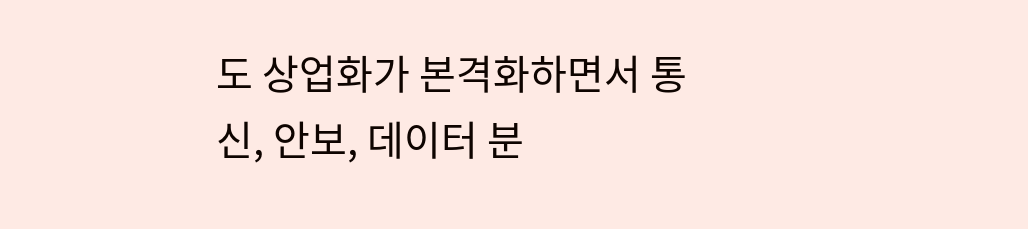도 상업화가 본격화하면서 통신, 안보, 데이터 분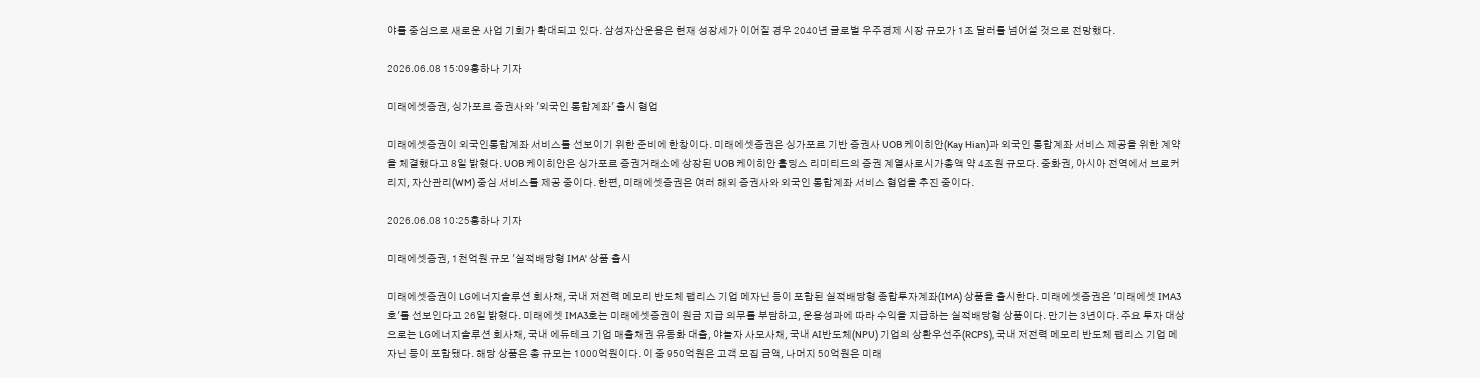야를 중심으로 새로운 사업 기회가 확대되고 있다. 삼성자산운용은 현재 성장세가 이어질 경우 2040년 글로벌 우주경제 시장 규모가 1조 달러를 넘어설 것으로 전망했다.

2026.06.08 15:09홍하나 기자

미래에셋증권, 싱가포르 증권사와 '외국인 통합계좌' 출시 협업

미래에셋증권이 외국인통합계좌 서비스를 선보이기 위한 준비에 한창이다. 미래에셋증권은 싱가포르 기반 증권사 UOB 케이히안(Kay Hian)과 외국인 통합계좌 서비스 제공을 위한 계약을 체결했다고 8일 밝혔다. UOB 케이히안은 싱가포르 증권거래소에 상장된 UOB 케이히안 홀딩스 리미티드의 증권 계열사로시가총액 약 4조원 규모다. 중화권, 아시아 전역에서 브로커리지, 자산관리(WM) 중심 서비스를 제공 중이다. 한편, 미래에셋증권은 여러 해외 증권사와 외국인 통합계좌 서비스 협업을 추진 중이다.

2026.06.08 10:25홍하나 기자

미래에셋증권, 1천억원 규모 '실적배당형 IMA' 상품 출시

미래에셋증권이 LG에너지솔루션 회사채, 국내 저전력 메모리 반도체 팹리스 기업 메자닌 등이 포함된 실적배당형 종합투자계좌(IMA) 상품을 출시한다. 미래에셋증권은 '미래에셋 IMA3호'를 선보인다고 26일 밝혔다. 미래에셋 IMA3호는 미래에셋증권이 원금 지급 의무를 부담하고, 운용성과에 따라 수익을 지급하는 실적배당형 상품이다. 만기는 3년이다. 주요 투자 대상으로는 LG에너지솔루션 회사채, 국내 에듀테크 기업 매출채권 유동화 대출, 야놀자 사모사채, 국내 AI반도체(NPU) 기업의 상환우선주(RCPS), 국내 저전력 메모리 반도체 팹리스 기업 메자닌 등이 포함됐다. 해당 상품은 총 규모는 1000억원이다. 이 중 950억원은 고객 모집 금액, 나머지 50억원은 미래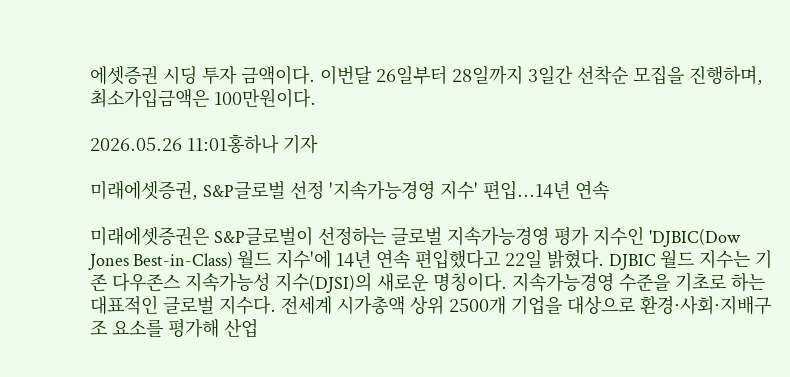에셋증권 시딩 투자 금액이다. 이번달 26일부터 28일까지 3일간 선착순 모집을 진행하며, 최소가입금액은 100만원이다.

2026.05.26 11:01홍하나 기자

미래에셋증권, S&P글로벌 선정 '지속가능경영 지수' 편입...14년 연속

미래에셋증권은 S&P글로벌이 선정하는 글로벌 지속가능경영 평가 지수인 'DJBIC(Dow Jones Best-in-Class) 월드 지수'에 14년 연속 편입했다고 22일 밝혔다. DJBIC 월드 지수는 기존 다우존스 지속가능성 지수(DJSI)의 새로운 명칭이다. 지속가능경영 수준을 기초로 하는 대표적인 글로벌 지수다. 전세계 시가총액 상위 2500개 기업을 대상으로 환경·사회·지배구조 요소를 평가해 산업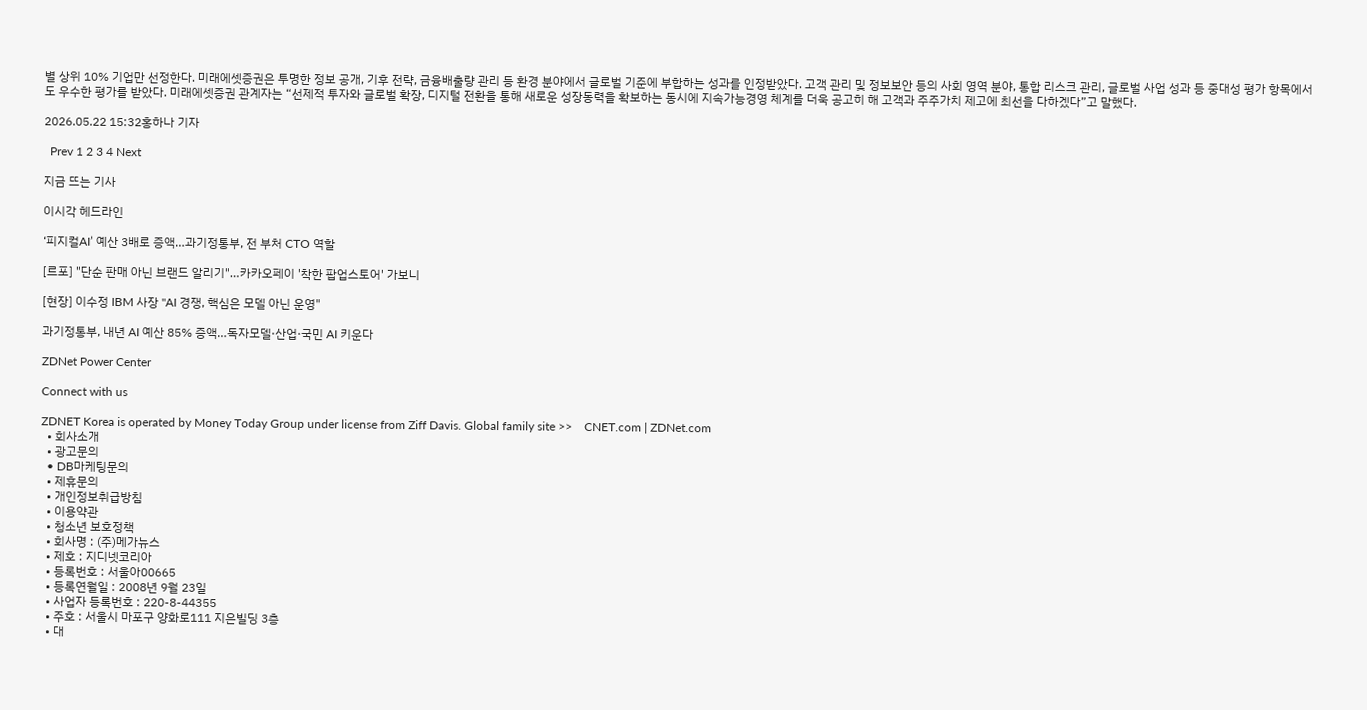별 상위 10% 기업만 선정한다. 미래에셋증권은 투명한 정보 공개, 기후 전략, 금융배출량 관리 등 환경 분야에서 글로벌 기준에 부합하는 성과를 인정받았다. 고객 관리 및 정보보안 등의 사회 영역 분야, 통합 리스크 관리, 글로벌 사업 성과 등 중대성 평가 항목에서도 우수한 평가를 받았다. 미래에셋증권 관계자는 “선제적 투자와 글로벌 확장, 디지털 전환을 통해 새로운 성장동력을 확보하는 동시에 지속가능경영 체계를 더욱 공고히 해 고객과 주주가치 제고에 최선을 다하겠다”고 말했다.

2026.05.22 15:32홍하나 기자

  Prev 1 2 3 4 Next

지금 뜨는 기사

이시각 헤드라인

‘피지컬AI’ 예산 3배로 증액…과기정통부, 전 부처 CTO 역할

[르포] "단순 판매 아닌 브랜드 알리기"…카카오페이 '착한 팝업스토어' 가보니

[현장] 이수정 IBM 사장 "AI 경쟁, 핵심은 모델 아닌 운영"

과기정통부, 내년 AI 예산 85% 증액…독자모델·산업·국민 AI 키운다

ZDNet Power Center

Connect with us

ZDNET Korea is operated by Money Today Group under license from Ziff Davis. Global family site >>    CNET.com | ZDNet.com
  • 회사소개
  • 광고문의
  • DB마케팅문의
  • 제휴문의
  • 개인정보취급방침
  • 이용약관
  • 청소년 보호정책
  • 회사명 : (주)메가뉴스
  • 제호 : 지디넷코리아
  • 등록번호 : 서울아00665
  • 등록연월일 : 2008년 9월 23일
  • 사업자 등록번호 : 220-8-44355
  • 주호 : 서울시 마포구 양화로111 지은빌딩 3층
  • 대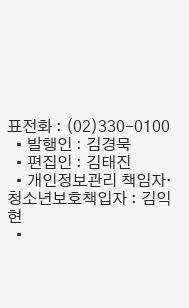표전화 : (02)330-0100
  • 발행인 : 김경묵
  • 편집인 : 김태진
  • 개인정보관리 책임자·청소년보호책입자 : 김익현
  •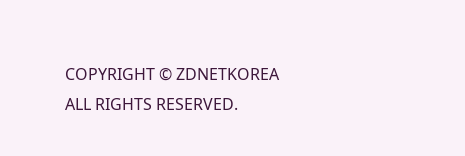COPYRIGHT © ZDNETKOREA ALL RIGHTS RESERVED.